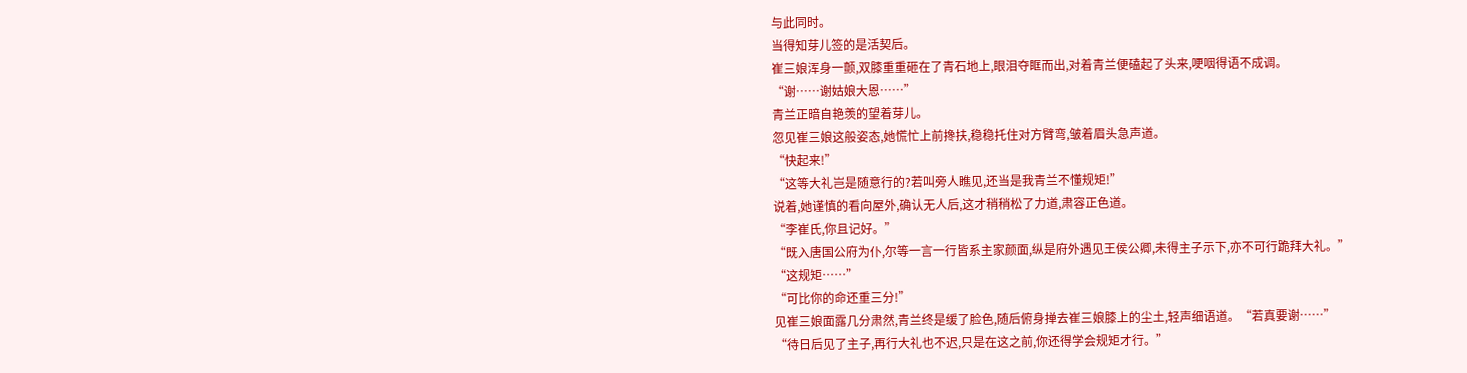与此同时。
当得知芽儿签的是活契后。
崔三娘浑身一颤,双膝重重砸在了青石地上,眼泪夺眶而出,对着青兰便磕起了头来,哽咽得语不成调。
“谢……谢姑娘大恩……”
青兰正暗自艳羡的望着芽儿。
忽见崔三娘这般姿态,她慌忙上前搀扶,稳稳托住对方臂弯,皱着眉头急声道。
“快起来!”
“这等大礼岂是随意行的?若叫旁人瞧见,还当是我青兰不懂规矩!”
说着,她谨慎的看向屋外,确认无人后,这才稍稍松了力道,肃容正色道。
“李崔氏,你且记好。”
“既入唐国公府为仆,尔等一言一行皆系主家颜面,纵是府外遇见王侯公卿,未得主子示下,亦不可行跪拜大礼。”
“这规矩……”
“可比你的命还重三分!”
见崔三娘面露几分肃然,青兰终是缓了脸色,随后俯身掸去崔三娘膝上的尘土,轻声细语道。“若真要谢……”
“待日后见了主子,再行大礼也不迟,只是在这之前,你还得学会规矩才行。”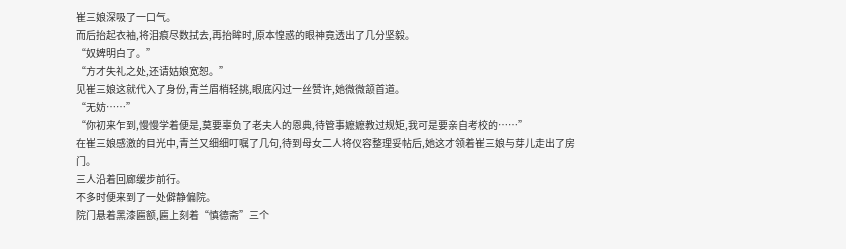崔三娘深吸了一口气。
而后抬起衣袖,将泪痕尽数拭去,再抬眸时,原本惶惑的眼神竟透出了几分坚毅。
“奴婢明白了。”
“方才失礼之处,还请姑娘宽恕。”
见崔三娘这就代入了身份,青兰眉梢轻挑,眼底闪过一丝赞许,她微微颔首道。
“无妨……”
“你初来乍到,慢慢学着便是,莫要辜负了老夫人的恩典,待管事嬷嬷教过规矩,我可是要亲自考校的……”
在崔三娘感激的目光中,青兰又细细叮嘱了几句,待到母女二人将仪容整理妥帖后,她这才领着崔三娘与芽儿走出了房门。
三人沿着回廊缓步前行。
不多时便来到了一处僻静偏院。
院门悬着黑漆匾额,匾上刻着“慎德斋”三个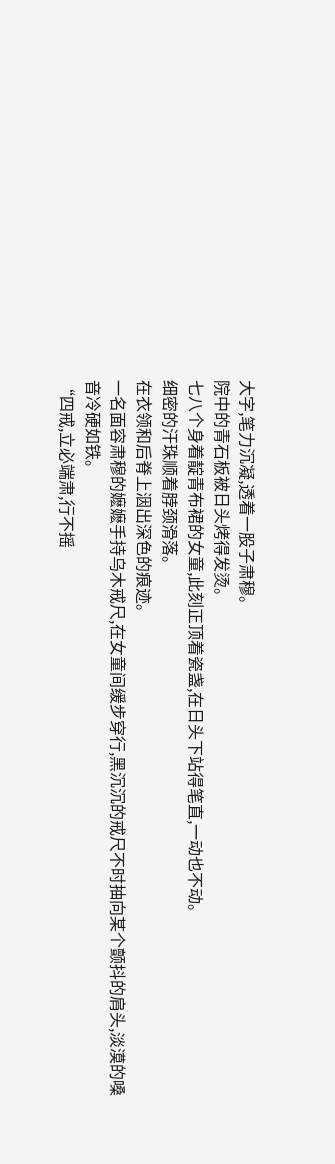大字,笔力沉凝,透着一股子肃穆。
院中的青石板被日头烤得发烫。
七八个身着靛青布裙的女童,此刻正顶着瓷盏,在日头下站得笔直,一动也不动。
细密的汗珠顺着脖颈滑落。
在衣领和后脊上洇出深色的痕迹。
一名面容肃穆的嬷嬷手持乌木戒尺,在女童间缓步穿行,黑沉沉的戒尺不时抽向某个颤抖的肩头,淡漠的嗓音冷硬如铁。
“四戒,立必端肃,行不摇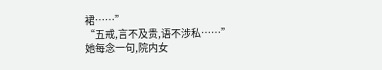裙……”
“五戒,言不及贵,语不涉私……”
她每念一句,院内女